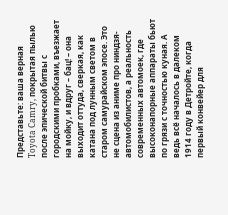Представьте: ваша верная Toyota Camry, покрытая пылью после эпической битвы с городскими пробками, въезжает на мойку, и вдруг – бац! – она выходит оттуда, сверкая, как катана под лунным светом в старом самурайском эпосе. Это не сцена из аниме про ниндзя-автомобилистов, а реальность современных автомоек, где высоконапорные аппараты бьют по грязи с точностью куная. А ведь всё началось в далеком 1914 году в Детройте, когда первый конвейер для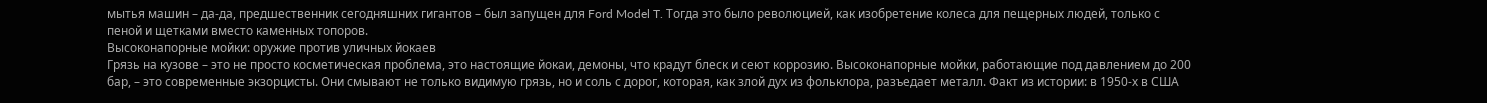мытья машин – да-да, предшественник сегодняшних гигантов – был запущен для Ford Model T. Тогда это было революцией, как изобретение колеса для пещерных людей, только с пеной и щетками вместо каменных топоров.
Высоконапорные мойки: оружие против уличных йокаев
Грязь на кузове – это не просто косметическая проблема, это настоящие йокаи, демоны, что крадут блеск и сеют коррозию. Высоконапорные мойки, работающие под давлением до 200 бар, – это современные экзорцисты. Они смывают не только видимую грязь, но и соль с дорог, которая, как злой дух из фольклора, разъедает металл. Факт из истории: в 1950-х в США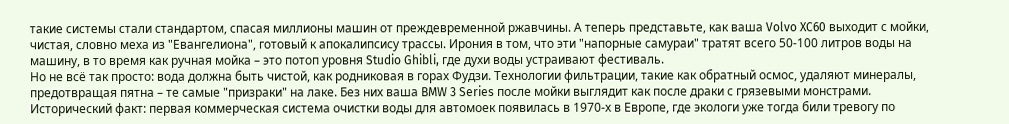такие системы стали стандартом, спасая миллионы машин от преждевременной ржавчины. А теперь представьте, как ваша Volvo XC60 выходит с мойки, чистая, словно меха из "Евангелиона", готовый к апокалипсису трассы. Ирония в том, что эти "напорные самураи" тратят всего 50-100 литров воды на машину, в то время как ручная мойка – это потоп уровня Studio Ghibli, где духи воды устраивают фестиваль.
Но не всё так просто: вода должна быть чистой, как родниковая в горах Фудзи. Технологии фильтрации, такие как обратный осмос, удаляют минералы, предотвращая пятна – те самые "призраки" на лаке. Без них ваша BMW 3 Series после мойки выглядит как после драки с грязевыми монстрами. Исторический факт: первая коммерческая система очистки воды для автомоек появилась в 1970-х в Европе, где экологи уже тогда били тревогу по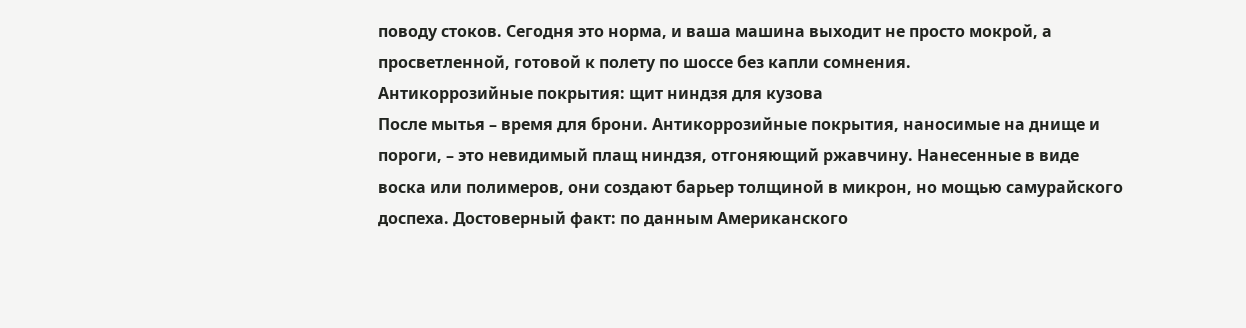поводу стоков. Сегодня это норма, и ваша машина выходит не просто мокрой, а просветленной, готовой к полету по шоссе без капли сомнения.
Антикоррозийные покрытия: щит ниндзя для кузова
После мытья – время для брони. Антикоррозийные покрытия, наносимые на днище и пороги, – это невидимый плащ ниндзя, отгоняющий ржавчину. Нанесенные в виде воска или полимеров, они создают барьер толщиной в микрон, но мощью самурайского доспеха. Достоверный факт: по данным Американского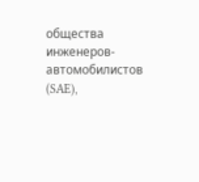общества инженеров-автомобилистов (SAE),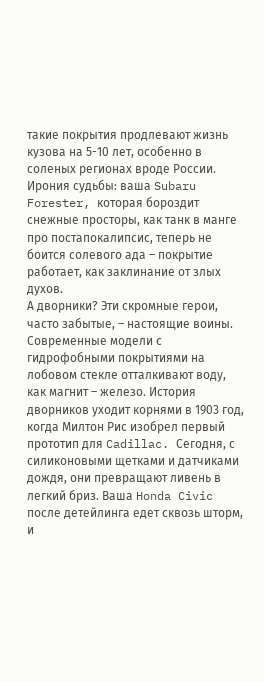такие покрытия продлевают жизнь кузова на 5-10 лет, особенно в соленых регионах вроде России. Ирония судьбы: ваша Subaru Forester, которая бороздит снежные просторы, как танк в манге про постапокалипсис, теперь не боится солевого ада – покрытие работает, как заклинание от злых духов.
А дворники? Эти скромные герои, часто забытые, – настоящие воины. Современные модели с гидрофобными покрытиями на лобовом стекле отталкивают воду, как магнит – железо. История дворников уходит корнями в 1903 год, когда Милтон Рис изобрел первый прототип для Cadillac. Сегодня, с силиконовыми щетками и датчиками дождя, они превращают ливень в легкий бриз. Ваша Honda Civic после детейлинга едет сквозь шторм, и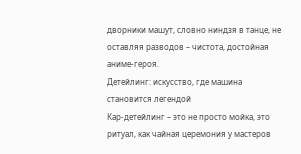дворники машут, словно ниндзя в танце, не оставляя разводов – чистота, достойная аниме-героя.
Детейлинг: искусство, где машина становится легендой
Кар-детейлинг – это не просто мойка, это ритуал, как чайная церемония у мастеров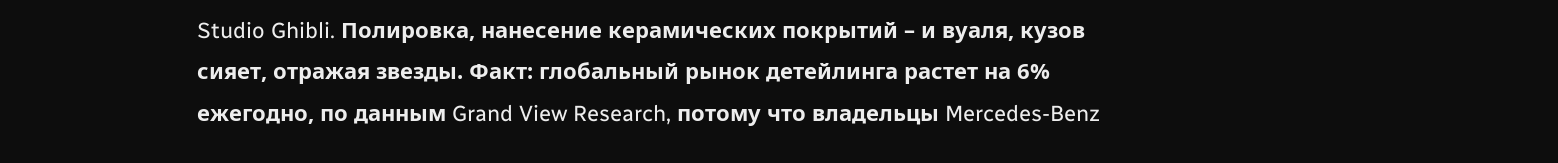Studio Ghibli. Полировка, нанесение керамических покрытий – и вуаля, кузов сияет, отражая звезды. Факт: глобальный рынок детейлинга растет на 6% ежегодно, по данным Grand View Research, потому что владельцы Mercedes-Benz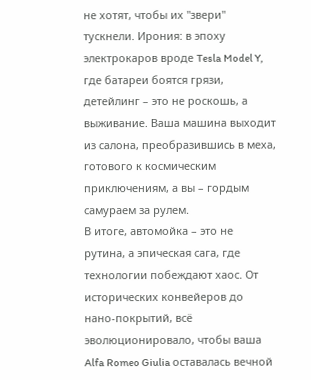не хотят, чтобы их "звери" тускнели. Ирония: в эпоху электрокаров вроде Tesla Model Y, где батареи боятся грязи, детейлинг – это не роскошь, а выживание. Ваша машина выходит из салона, преобразившись в меха, готового к космическим приключениям, а вы – гордым самураем за рулем.
В итоге, автомойка – это не рутина, а эпическая сага, где технологии побеждают хаос. От исторических конвейеров до нано-покрытий, всё эволюционировало, чтобы ваша Alfa Romeo Giulia оставалась вечной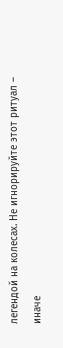легендой на колесах. Не игнорируйте этот ритуал – иначе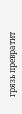грязь превратит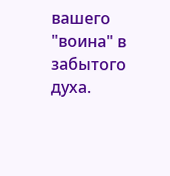вашего "воина" в забытого духа.